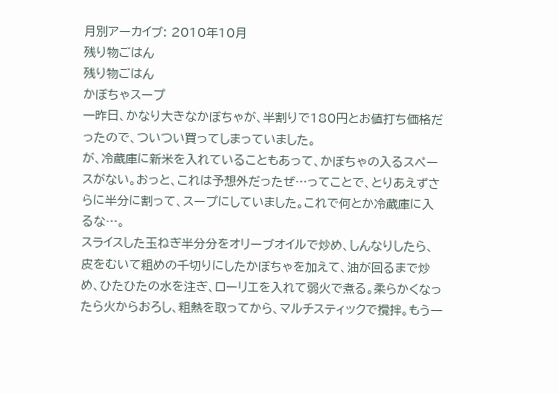月別アーカイブ: 2010年10月
残り物ごはん
残り物ごはん
かぼちゃスープ
一昨日、かなり大きなかぼちゃが、半割りで180円とお値打ち価格だったので、ついつい買ってしまっていました。
が、冷蔵庫に新米を入れていることもあって、かぼちゃの入るスペースがない。おっと、これは予想外だったぜ…ってことで、とりあえずさらに半分に割って、スープにしていました。これで何とか冷蔵庫に入るな…。
スライスした玉ねぎ半分分をオリーブオイルで炒め、しんなりしたら、皮をむいて粗めの千切りにしたかぼちゃを加えて、油が回るまで炒め、ひたひたの水を注ぎ、ローリエを入れて弱火で煮る。柔らかくなったら火からおろし、粗熱を取ってから、マルチスティックで攪拌。もう一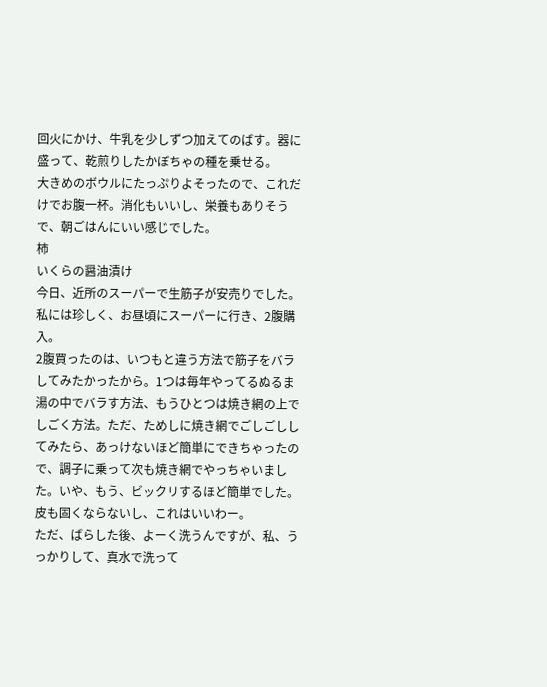回火にかけ、牛乳を少しずつ加えてのばす。器に盛って、乾煎りしたかぼちゃの種を乗せる。
大きめのボウルにたっぷりよそったので、これだけでお腹一杯。消化もいいし、栄養もありそうで、朝ごはんにいい感じでした。
柿
いくらの醤油漬け
今日、近所のスーパーで生筋子が安売りでした。私には珍しく、お昼頃にスーパーに行き、2腹購入。
2腹買ったのは、いつもと違う方法で筋子をバラしてみたかったから。1つは毎年やってるぬるま湯の中でバラす方法、もうひとつは焼き網の上でしごく方法。ただ、ためしに焼き網でごしごししてみたら、あっけないほど簡単にできちゃったので、調子に乗って次も焼き網でやっちゃいました。いや、もう、ビックリするほど簡単でした。皮も固くならないし、これはいいわー。
ただ、ばらした後、よーく洗うんですが、私、うっかりして、真水で洗って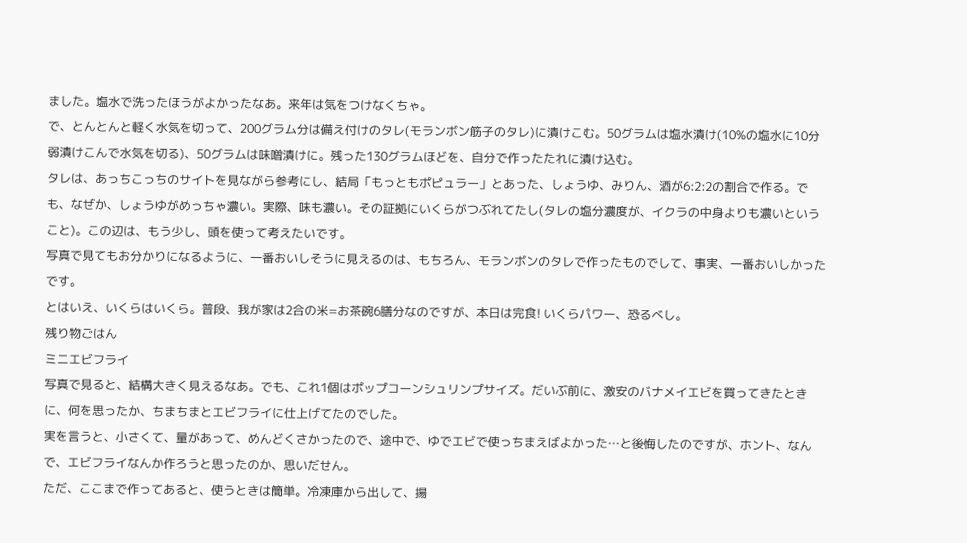ました。塩水で洗ったほうがよかったなあ。来年は気をつけなくちゃ。
で、とんとんと軽く水気を切って、200グラム分は備え付けのタレ(モランボン筋子のタレ)に漬けこむ。50グラムは塩水漬け(10%の塩水に10分弱漬けこんで水気を切る)、50グラムは味噌漬けに。残った130グラムほどを、自分で作ったたれに漬け込む。
タレは、あっちこっちのサイトを見ながら参考にし、結局「もっともポピュラー」とあった、しょうゆ、みりん、酒が6:2:2の割合で作る。でも、なぜか、しょうゆがめっちゃ濃い。実際、味も濃い。その証拠にいくらがつぶれてたし(タレの塩分濃度が、イクラの中身よりも濃いということ)。この辺は、もう少し、頭を使って考えたいです。
写真で見てもお分かりになるように、一番おいしそうに見えるのは、もちろん、モランボンのタレで作ったものでして、事実、一番おいしかったです。
とはいえ、いくらはいくら。普段、我が家は2合の米=お茶碗6膳分なのですが、本日は完食! いくらパワー、恐るべし。
残り物ごはん
ミニエビフライ
写真で見ると、結構大きく見えるなあ。でも、これ1個はポップコーンシュリンプサイズ。だいぶ前に、激安のバナメイエビを買ってきたときに、何を思ったか、ちまちまとエビフライに仕上げてたのでした。
実を言うと、小さくて、量があって、めんどくさかったので、途中で、ゆでエビで使っちまえばよかった…と後悔したのですが、ホント、なんで、エビフライなんか作ろうと思ったのか、思いだせん。
ただ、ここまで作ってあると、使うときは簡単。冷凍庫から出して、揚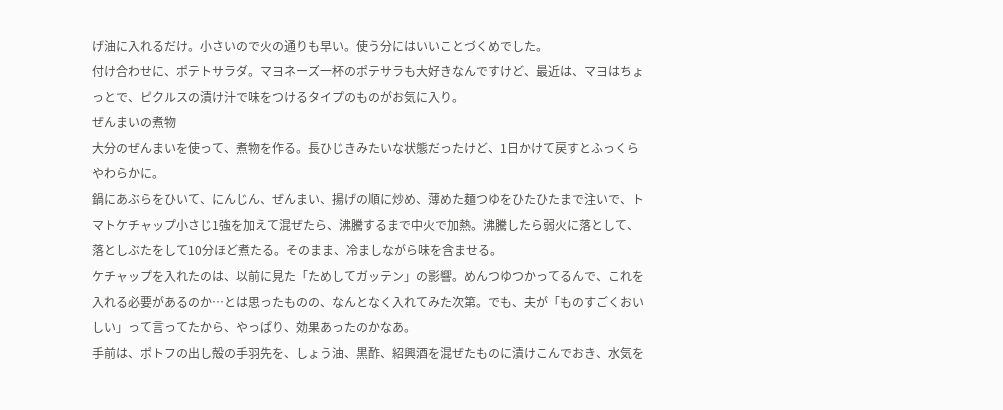げ油に入れるだけ。小さいので火の通りも早い。使う分にはいいことづくめでした。
付け合わせに、ポテトサラダ。マヨネーズ一杯のポテサラも大好きなんですけど、最近は、マヨはちょっとで、ピクルスの漬け汁で味をつけるタイプのものがお気に入り。
ぜんまいの煮物
大分のぜんまいを使って、煮物を作る。長ひじきみたいな状態だったけど、1日かけて戻すとふっくらやわらかに。
鍋にあぶらをひいて、にんじん、ぜんまい、揚げの順に炒め、薄めた麺つゆをひたひたまで注いで、トマトケチャップ小さじ1強を加えて混ぜたら、沸騰するまで中火で加熱。沸騰したら弱火に落として、落としぶたをして10分ほど煮たる。そのまま、冷ましながら味を含ませる。
ケチャップを入れたのは、以前に見た「ためしてガッテン」の影響。めんつゆつかってるんで、これを入れる必要があるのか…とは思ったものの、なんとなく入れてみた次第。でも、夫が「ものすごくおいしい」って言ってたから、やっぱり、効果あったのかなあ。
手前は、ポトフの出し殻の手羽先を、しょう油、黒酢、紹興酒を混ぜたものに漬けこんでおき、水気を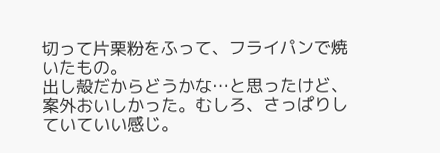切って片栗粉をふって、フライパンで焼いたもの。
出し殻だからどうかな…と思ったけど、案外おいしかった。むしろ、さっぱりしていていい感じ。